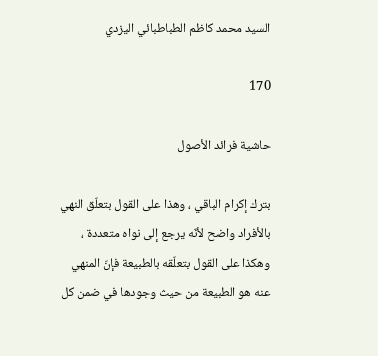السيد محمد كاظم الطباطبائي اليزدي

170

حاشية فرائد الأصول

بترك إكرام الباقي ، وهذا على القول بتعلّق النهي بالأفراد واضح لأنّه يرجع إلى نواه متعددة ، وهكذا على القول بتعلّقه بالطبيعة فإنّ المنهي عنه هو الطبيعة من حيث وجودها في ضمن كل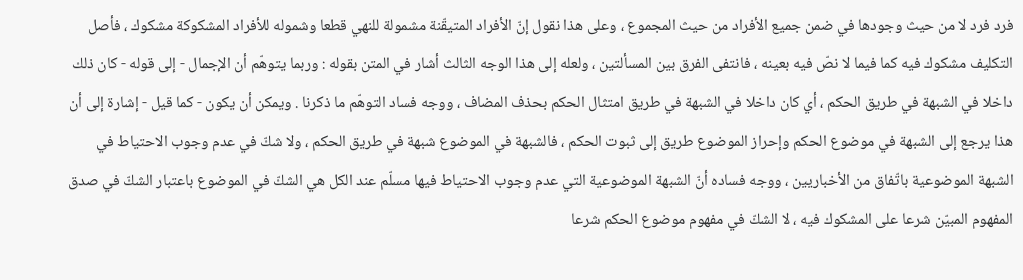فرد فرد لا من حيث وجودها في ضمن جميع الأفراد من حيث المجموع ، وعلى هذا نقول إنّ الأفراد المتيقّنة مشمولة للنهي قطعا وشموله للأفراد المشكوكة مشكوك ، فأصل التكليف مشكوك فيه كما فيما لا نصّ فيه بعينه ، فانتفى الفرق بين المسألتين ، ولعله إلى هذا الوجه الثالث أشار في المتن بقوله : وربما يتوهّم أن الإجمال - إلى قوله - كان ذلك داخلا في الشبهة في طريق الحكم ، أي كان داخلا في الشبهة في طريق امتثال الحكم بحذف المضاف ، ووجه فساد التوهّم ما ذكرنا . ويمكن أن يكون - كما قيل - إشارة إلى أن هذا يرجع إلى الشبهة في موضوع الحكم وإحراز الموضوع طريق إلى ثبوت الحكم ، فالشبهة في الموضوع شبهة في طريق الحكم ، ولا شكّ في عدم وجوب الاحتياط في الشبهة الموضوعية باتّفاق من الأخباريين ، ووجه فساده أنّ الشبهة الموضوعية التي عدم وجوب الاحتياط فيها مسلّم عند الكل هي الشكّ في الموضوع باعتبار الشكّ في صدق المفهوم المبيّن شرعا على المشكوك فيه ، لا الشكّ في مفهوم موضوع الحكم شرعا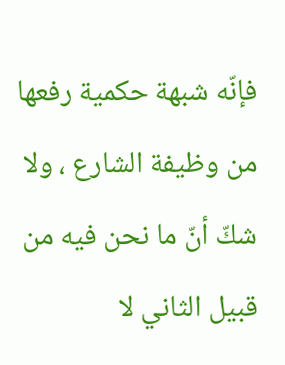فإنّه شبهة حكمية رفعها من وظيفة الشارع ، ولا شكّ أنّ ما نحن فيه من قبيل الثاني لا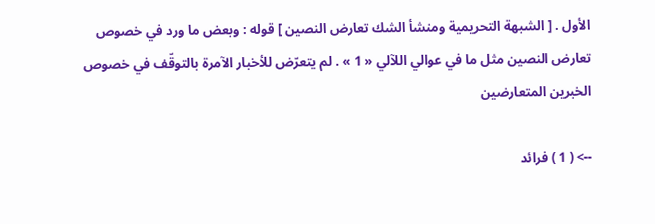الأول . [ الشبهة التحريمية ومنشأ الشك تعارض النصين ] قوله : وبعض ما ورد في خصوص تعارض النصين مثل ما في عوالي اللآلي « 1 » . لم يتعرّض للأخبار الآمرة بالتوقّف في خصوص الخبرين المتعارضين

--> ( 1 ) فرائد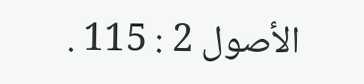الأصول 2 : 115 .